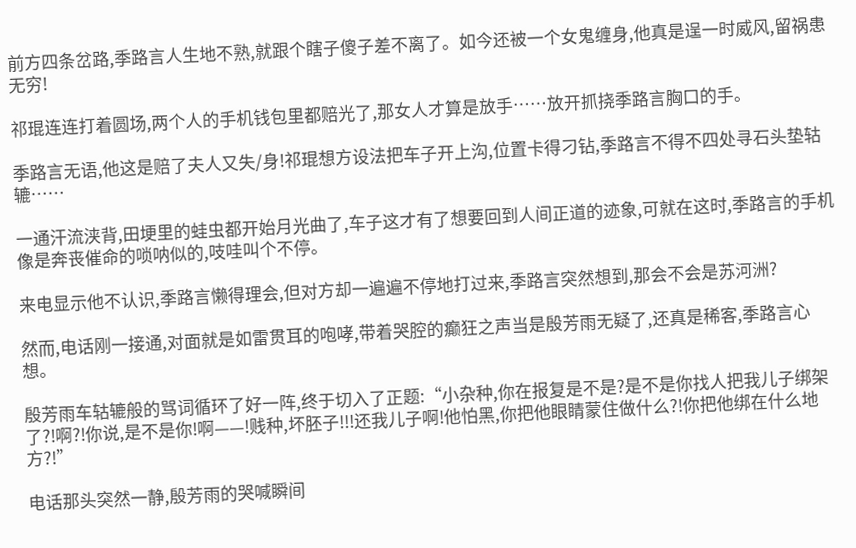前方四条岔路,季路言人生地不熟,就跟个瞎子傻子差不离了。如今还被一个女鬼缠身,他真是逞一时威风,留祸患无穷!

祁琨连连打着圆场,两个人的手机钱包里都赔光了,那女人才算是放手……放开抓挠季路言胸口的手。

季路言无语,他这是赔了夫人又失/身!祁琨想方设法把车子开上沟,位置卡得刁钻,季路言不得不四处寻石头垫轱辘……

一通汗流浃背,田埂里的蛙虫都开始月光曲了,车子这才有了想要回到人间正道的迹象,可就在这时,季路言的手机像是奔丧催命的唢呐似的,吱哇叫个不停。

来电显示他不认识,季路言懒得理会,但对方却一遍遍不停地打过来,季路言突然想到,那会不会是苏河洲?

然而,电话刚一接通,对面就是如雷贯耳的咆哮,带着哭腔的癫狂之声当是殷芳雨无疑了,还真是稀客,季路言心想。

殷芳雨车轱辘般的骂词循环了好一阵,终于切入了正题:“小杂种,你在报复是不是?是不是你找人把我儿子绑架了?!啊?!你说,是不是你!啊——!贱种,坏胚子!!!还我儿子啊!他怕黑,你把他眼睛蒙住做什么?!你把他绑在什么地方?!”

电话那头突然一静,殷芳雨的哭喊瞬间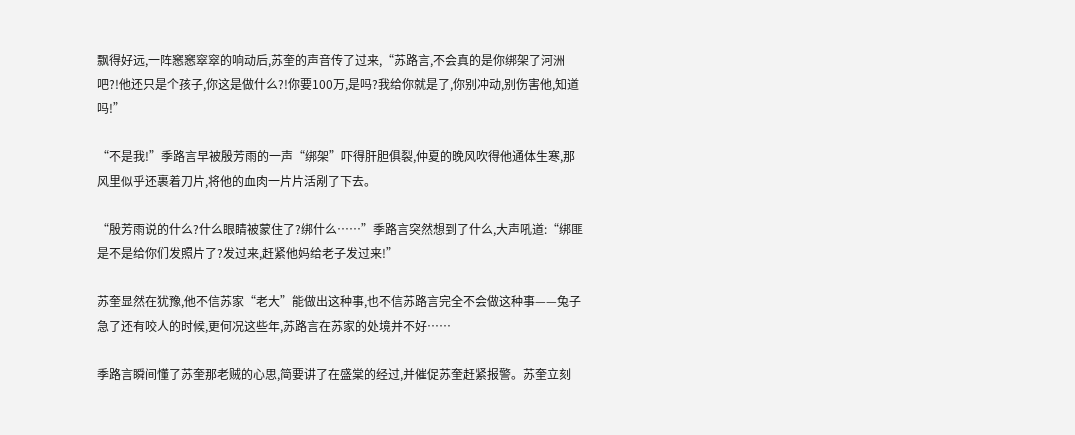飘得好远,一阵窸窸窣窣的响动后,苏奎的声音传了过来,“苏路言,不会真的是你绑架了河洲吧?!他还只是个孩子,你这是做什么?!你要100万,是吗?我给你就是了,你别冲动,别伤害他,知道吗!”

“不是我!”季路言早被殷芳雨的一声“绑架”吓得肝胆俱裂,仲夏的晚风吹得他通体生寒,那风里似乎还裹着刀片,将他的血肉一片片活剐了下去。

“殷芳雨说的什么?什么眼睛被蒙住了?绑什么……”季路言突然想到了什么,大声吼道:“绑匪是不是给你们发照片了?发过来,赶紧他妈给老子发过来!”

苏奎显然在犹豫,他不信苏家“老大”能做出这种事,也不信苏路言完全不会做这种事——兔子急了还有咬人的时候,更何况这些年,苏路言在苏家的处境并不好……

季路言瞬间懂了苏奎那老贼的心思,简要讲了在盛棠的经过,并催促苏奎赶紧报警。苏奎立刻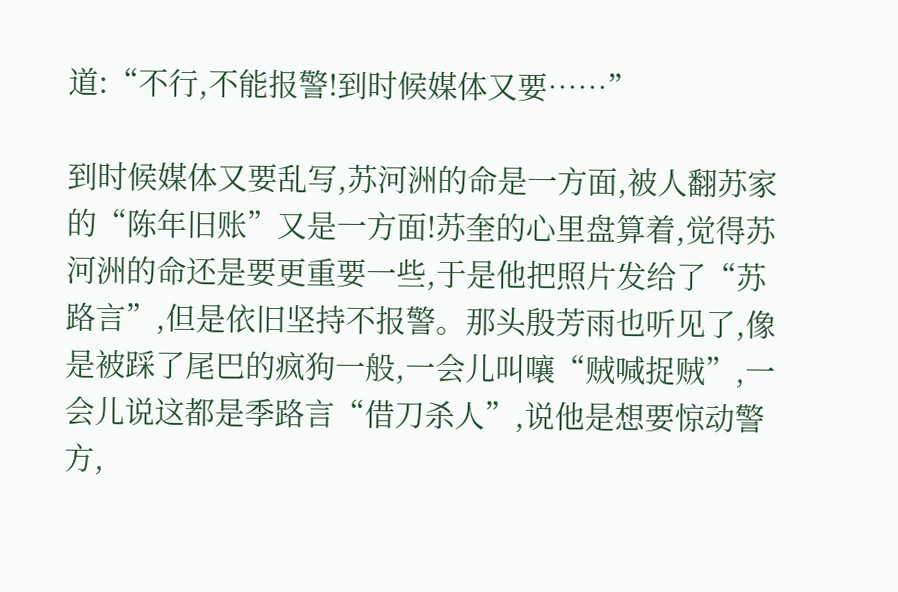道:“不行,不能报警!到时候媒体又要……”

到时候媒体又要乱写,苏河洲的命是一方面,被人翻苏家的“陈年旧账”又是一方面!苏奎的心里盘算着,觉得苏河洲的命还是要更重要一些,于是他把照片发给了“苏路言”,但是依旧坚持不报警。那头殷芳雨也听见了,像是被踩了尾巴的疯狗一般,一会儿叫嚷“贼喊捉贼”,一会儿说这都是季路言“借刀杀人”,说他是想要惊动警方,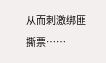从而刺激绑匪撕票……